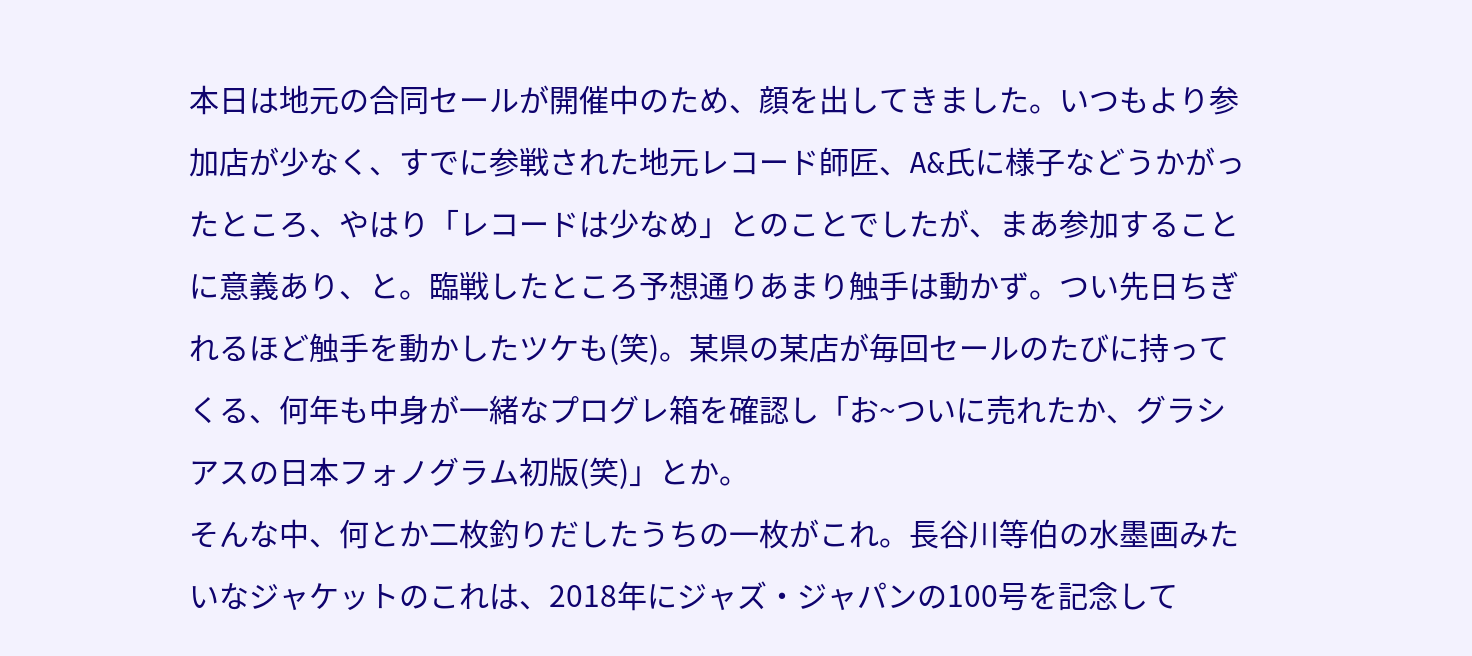本日は地元の合同セールが開催中のため、顔を出してきました。いつもより参加店が少なく、すでに参戦された地元レコード師匠、A&氏に様子などうかがったところ、やはり「レコードは少なめ」とのことでしたが、まあ参加することに意義あり、と。臨戦したところ予想通りあまり触手は動かず。つい先日ちぎれるほど触手を動かしたツケも(笑)。某県の某店が毎回セールのたびに持ってくる、何年も中身が一緒なプログレ箱を確認し「お~ついに売れたか、グラシアスの日本フォノグラム初版(笑)」とか。
そんな中、何とか二枚釣りだしたうちの一枚がこれ。長谷川等伯の水墨画みたいなジャケットのこれは、2018年にジャズ・ジャパンの100号を記念して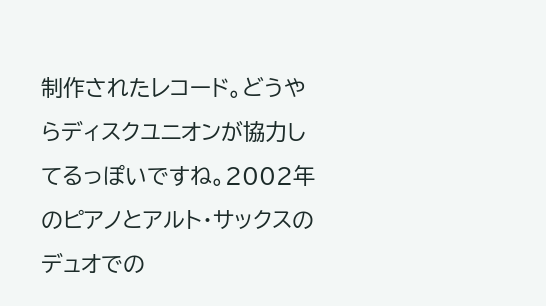制作されたレコード。どうやらディスクユニオンが協力してるっぽいですね。2002年のピアノとアルト・サックスのデュオでの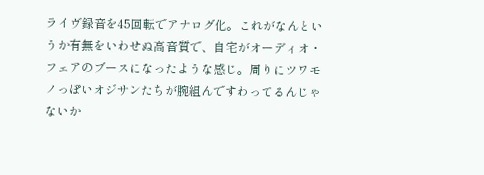ライヴ録音を45回転でアナログ化。これがなんというか有無をいわせぬ高音質で、自宅がオーディオ・フェアのブースになったような感じ。周りにツワモノっぽいオジサンたちが腕組んですわってるんじゃないか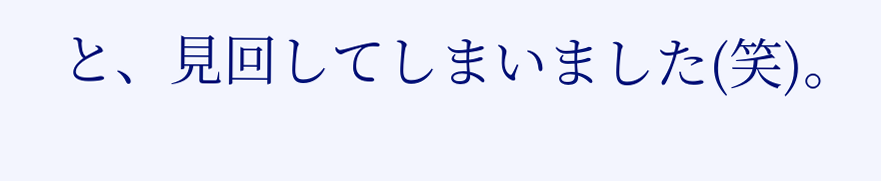と、見回してしまいました(笑)。